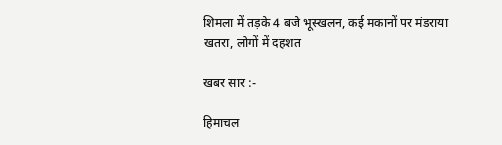शिमला में तड़के 4 बजे भूस्खलन, कई मकानों पर मंडराया खतरा, लोगों में दहशत

खबर सार :-

हिमाचल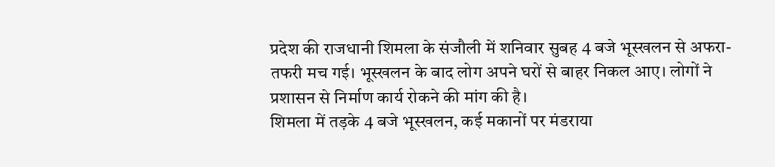प्रदेश की राजधानी शिमला के संजौली में शनिवार सुबह 4 बजे भूस्खलन से अफरा-तफरी मच गई। भूस्खलन के बाद लोग अपने घरों से बाहर निकल आए। लोगों ने प्रशासन से निर्माण कार्य रोकने की मांग की है।
शिमला में तड़के 4 बजे भूस्खलन, कई मकानों पर मंडराया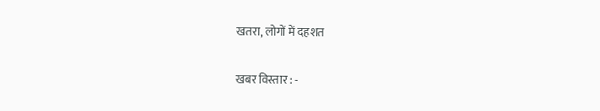खतरा, लोगों में दहशत

खबर विस्तार : -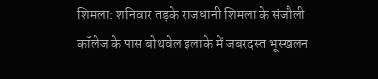शिमला: शनिवार तड़के राजधानी शिमला के संजौली कॉलेज के पास बोथवेल इलाके में जबरदस्त भूस्खलन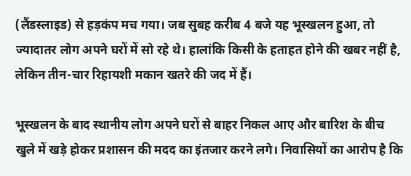(लैंडस्लाइड) से हड़कंप मच गया। जब सुबह करीब 4 बजे यह भूस्खलन हुआ, तो ज्यादातर लोग अपने घरों में सो रहे थे। हालांकि किसी के हताहत होने की खबर नहीं है, लेकिन तीन-चार रिहायशी मकान खतरे की जद में हैं।

भूस्खलन के बाद स्थानीय लोग अपने घरों से बाहर निकल आए और बारिश के बीच खुले में खड़े होकर प्रशासन की मदद का इंतजार करने लगे। निवासियों का आरोप है कि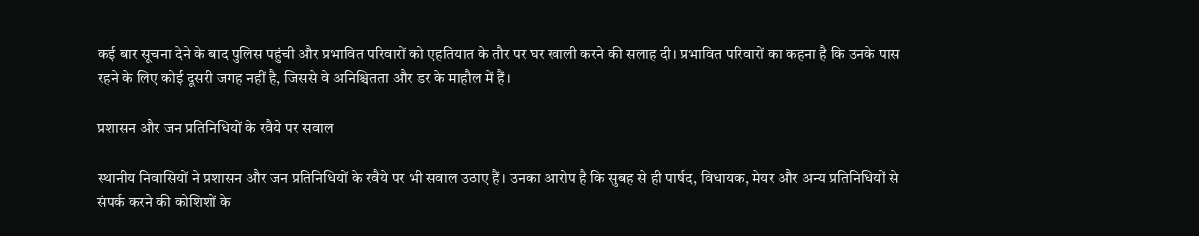कई बार सूचना देने के बाद पुलिस पहुंची और प्रभावित परिवारों को एहतियात के तौर पर घर खाली करने की सलाह दी। प्रभावित परिवारों का कहना है कि उनके पास रहने के लिए कोई दूसरी जगह नहीं है, जिससे वे अनिश्चितता और डर के माहौल में हैं।

प्रशासन और जन प्रतिनिधियों के रवैये पर सवाल

स्थानीय निवासियों ने प्रशासन और जन प्रतिनिधियों के रवैये पर भी सवाल उठाए हैं। उनका आरोप है कि सुबह से ही पार्षद, विधायक, मेयर और अन्य प्रतिनिधियों से संपर्क करने की कोशिशों के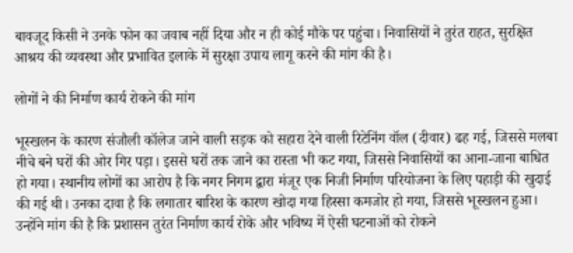बावजूद किसी ने उनके फोन का जवाब नहीं दिया और न ही कोई मौके पर पहुंचा। निवासियों ने तुरंत राहत, सुरक्षित आश्रय की व्यवस्था और प्रभावित इलाके में सुरक्षा उपाय लागू करने की मांग की है।

लोगों ने की निर्माण कार्य रोकने की मांग

भूस्खलन के कारण संजौली कॉलेज जाने वाली सड़क को सहारा देने वाली रिटेनिंग वॉल (दीवार) ढह गई, जिससे मलबा नीचे बने घरों की ओर गिर पड़ा। इससे घरों तक जाने का रास्ता भी कट गया, जिससे निवासियों का आना-जाना बाधित हो गया। स्थानीय लोगों का आरोप है कि नगर निगम द्वारा मंजूर एक निजी निर्माण परियोजना के लिए पहाड़ी की खुदाई की गई थी। उनका दावा है कि लगातार बारिश के कारण खोदा गया हिस्सा कमजोर हो गया, जिससे भूस्खलन हुआ। उन्होंने मांग की है कि प्रशासन तुरंत निर्माण कार्य रोके और भविष्य में ऐसी घटनाओं को रोकने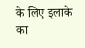के लिए इलाके का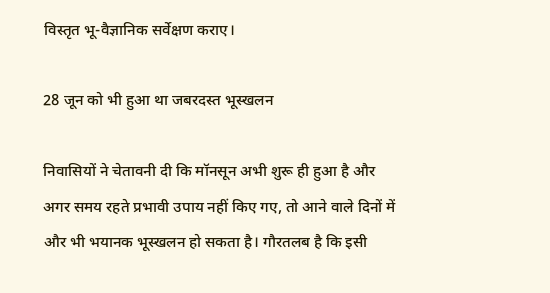विस्तृत भू-वैज्ञानिक सर्वेक्षण कराए।

28 जून को भी हुआ था जबरदस्त भूस्खलन

निवासियों ने चेतावनी दी कि मॉनसून अभी शुरू ही हुआ है और अगर समय रहते प्रभावी उपाय नहीं किए गए, तो आने वाले दिनों में और भी भयानक भूस्खलन हो सकता है। गौरतलब है कि इसी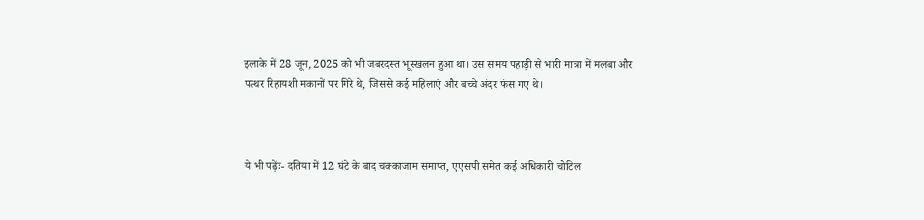इलाके में 28 जून, 2025 को भी जबरदस्त भूस्खलन हुआ था। उस समय पहाड़ी से भारी मात्रा में मलबा और पत्थर रिहायशी मकानों पर गिरे थे, जिससे कई महिलाएं और बच्चे अंदर फंस गए थे।



ये भी पढ़ेंः- दतिया में 12 घंटे के बाद चक्काजाम समाप्त, एएसपी समेत कई अधिकारी चोटिल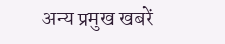अन्य प्रमुख खबरें